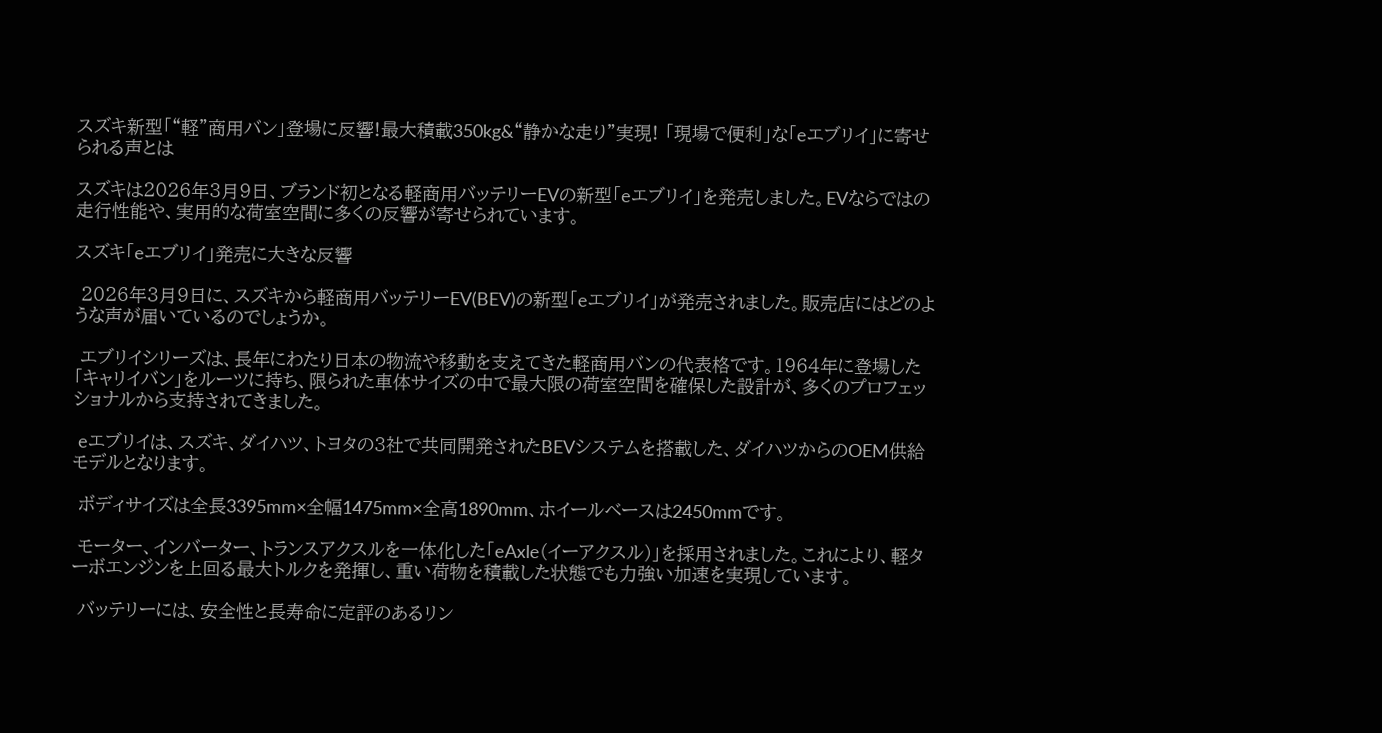スズキ新型「“軽”商用バン」登場に反響!最大積載350kg&“静かな走り”実現! 「現場で便利」な「eエブリイ」に寄せられる声とは

スズキは2026年3月9日、ブランド初となる軽商用バッテリーEVの新型「eエブリイ」を発売しました。EVならではの走行性能や、実用的な荷室空間に多くの反響が寄せられています。

スズキ「eエブリイ」発売に大きな反響

 2026年3月9日に、スズキから軽商用バッテリーEV(BEV)の新型「eエブリイ」が発売されました。販売店にはどのような声が届いているのでしょうか。

 エブリイシリーズは、長年にわたり日本の物流や移動を支えてきた軽商用バンの代表格です。1964年に登場した「キャリイバン」をルーツに持ち、限られた車体サイズの中で最大限の荷室空間を確保した設計が、多くのプロフェッショナルから支持されてきました。

 eエブリイは、スズキ、ダイハツ、トヨタの3社で共同開発されたBEVシステムを搭載した、ダイハツからのOEM供給モデルとなります。

 ボディサイズは全長3395mm×全幅1475mm×全高1890mm、ホイールベースは2450mmです。

 モーター、インバーター、トランスアクスルを一体化した「eAxle(イーアクスル)」を採用されました。これにより、軽ターボエンジンを上回る最大トルクを発揮し、重い荷物を積載した状態でも力強い加速を実現しています。

 バッテリーには、安全性と長寿命に定評のあるリン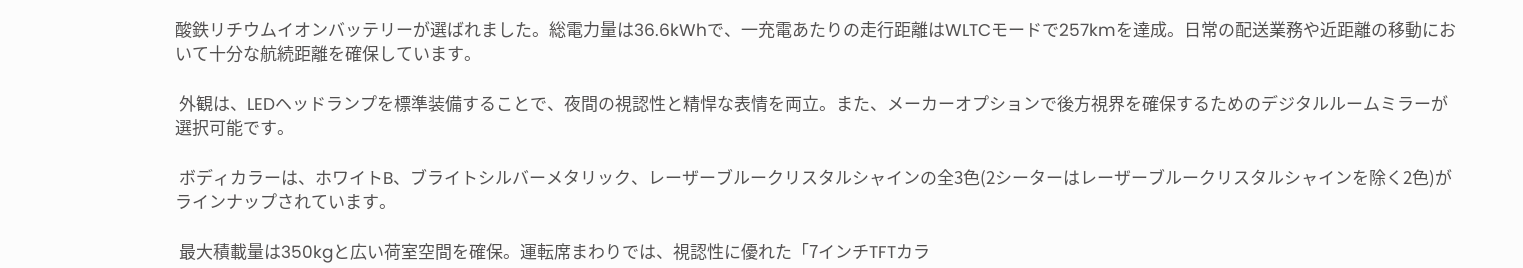酸鉄リチウムイオンバッテリーが選ばれました。総電力量は36.6kWhで、一充電あたりの走行距離はWLTCモードで257kmを達成。日常の配送業務や近距離の移動において十分な航続距離を確保しています。

 外観は、LEDヘッドランプを標準装備することで、夜間の視認性と精悍な表情を両立。また、メーカーオプションで後方視界を確保するためのデジタルルームミラーが選択可能です。

 ボディカラーは、ホワイトB、ブライトシルバーメタリック、レーザーブルークリスタルシャインの全3色(2シーターはレーザーブルークリスタルシャインを除く2色)がラインナップされています。

 最大積載量は350kgと広い荷室空間を確保。運転席まわりでは、視認性に優れた「7インチTFTカラ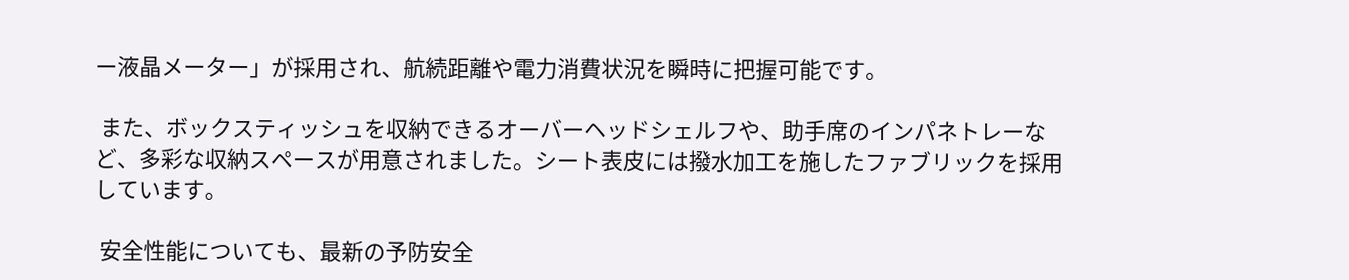ー液晶メーター」が採用され、航続距離や電力消費状況を瞬時に把握可能です。

 また、ボックスティッシュを収納できるオーバーヘッドシェルフや、助手席のインパネトレーなど、多彩な収納スペースが用意されました。シート表皮には撥水加工を施したファブリックを採用しています。

 安全性能についても、最新の予防安全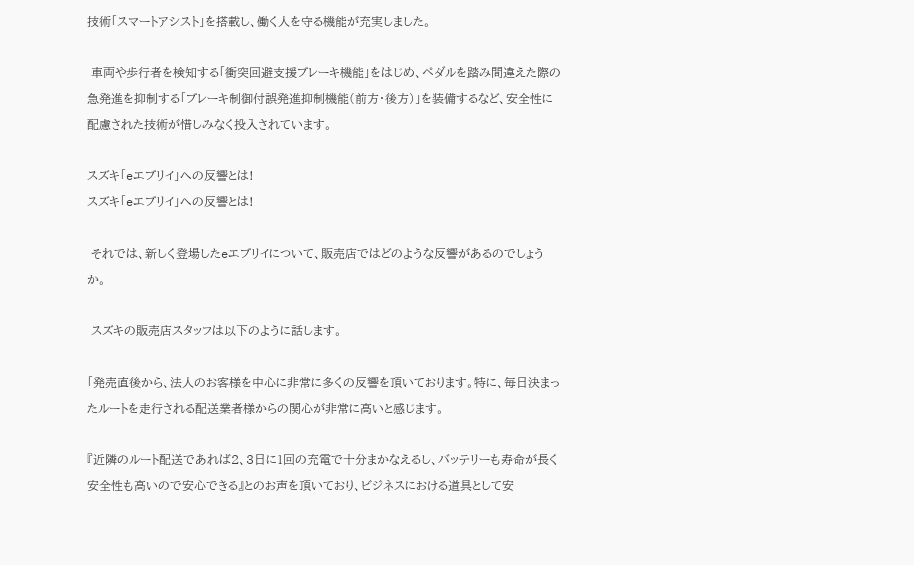技術「スマートアシスト」を搭載し、働く人を守る機能が充実しました。

 車両や歩行者を検知する「衝突回避支援ブレーキ機能」をはじめ、ペダルを踏み間違えた際の急発進を抑制する「ブレーキ制御付誤発進抑制機能(前方・後方)」を装備するなど、安全性に配慮された技術が惜しみなく投入されています。

スズキ「eエブリイ」への反響とは!
スズキ「eエブリイ」への反響とは!

 それでは、新しく登場したeエブリイについて、販売店ではどのような反響があるのでしょうか。

 スズキの販売店スタッフは以下のように話します。

「発売直後から、法人のお客様を中心に非常に多くの反響を頂いております。特に、毎日決まったルートを走行される配送業者様からの関心が非常に高いと感じます。

『近隣のルート配送であれば2、3日に1回の充電で十分まかなえるし、バッテリーも寿命が長く安全性も高いので安心できる』とのお声を頂いており、ビジネスにおける道具として安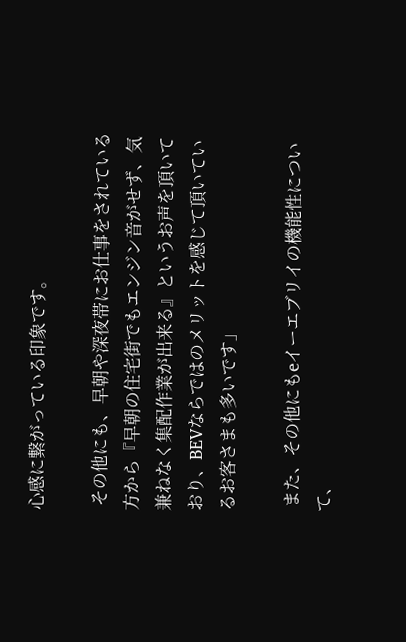心感に繋がっている印象です。

 その他にも、早朝や深夜帯にお仕事をされている方から『早朝の住宅街でもエンジン音がせず、気兼ねなく集配作業が出来る』というお声を頂いており、BEVならではのメリットを感じて頂いているお客さまも多いです」

 また、その他にもeイーエブリイの機能性について、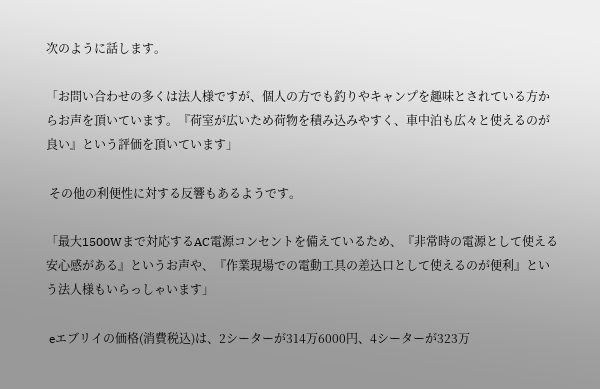次のように話します。

「お問い合わせの多くは法人様ですが、個人の方でも釣りやキャンプを趣味とされている方からお声を頂いています。『荷室が広いため荷物を積み込みやすく、車中泊も広々と使えるのが良い』という評価を頂いています」

 その他の利便性に対する反響もあるようです。

「最大1500Wまで対応するAC電源コンセントを備えているため、『非常時の電源として使える安心感がある』というお声や、『作業現場での電動工具の差込口として使えるのが便利』という法人様もいらっしゃいます」

 eエブリイの価格(消費税込)は、2シーターが314万6000円、4シーターが323万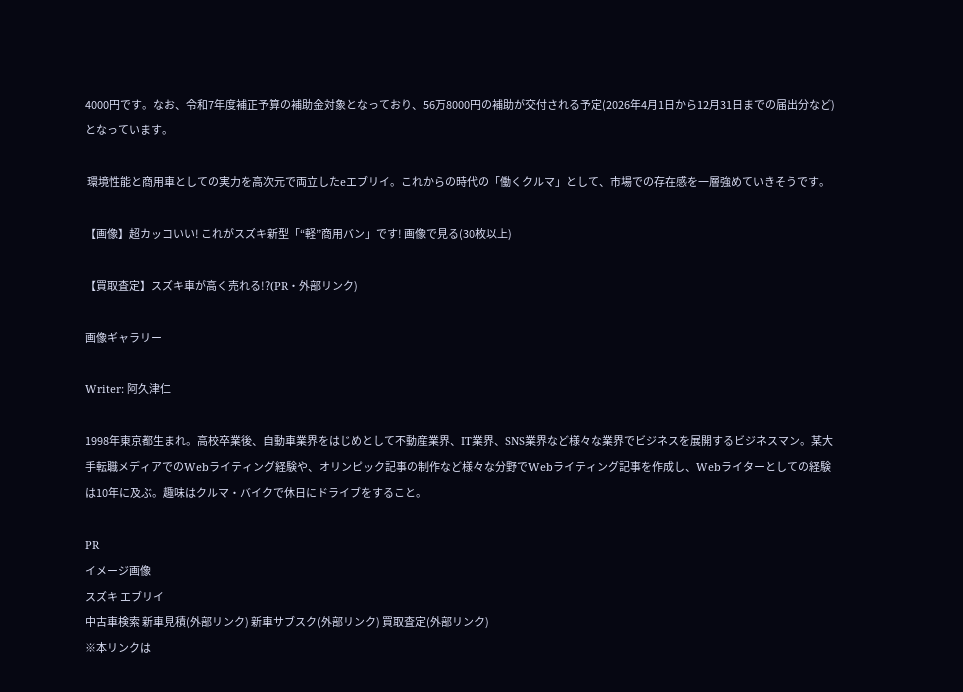4000円です。なお、令和7年度補正予算の補助金対象となっており、56万8000円の補助が交付される予定(2026年4月1日から12月31日までの届出分など)となっています。

 環境性能と商用車としての実力を高次元で両立したeエブリイ。これからの時代の「働くクルマ」として、市場での存在感を一層強めていきそうです。

【画像】超カッコいい! これがスズキ新型「“軽”商用バン」です! 画像で見る(30枚以上)

【買取査定】スズキ車が高く売れる!?(PR・外部リンク)

画像ギャラリー

Writer: 阿久津仁

1998年東京都生まれ。高校卒業後、自動車業界をはじめとして不動産業界、IT業界、SNS業界など様々な業界でビジネスを展開するビジネスマン。某大手転職メディアでのWebライティング経験や、オリンピック記事の制作など様々な分野でWebライティング記事を作成し、Webライターとしての経験は10年に及ぶ。趣味はクルマ・バイクで休日にドライブをすること。

PR
イメージ画像
スズキ エブリイ
中古車検索 新車見積(外部リンク) 新車サブスク(外部リンク) 買取査定(外部リンク)
※本リンクは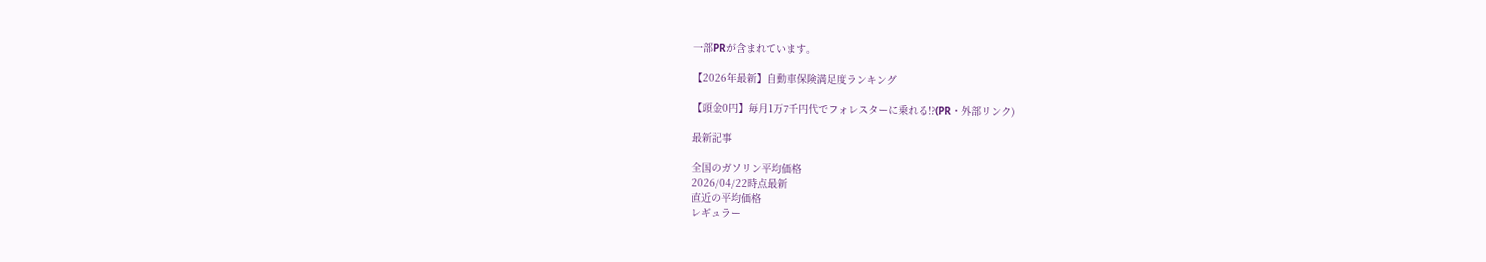一部PRが含まれています。

【2026年最新】自動車保険満足度ランキング

【頭金0円】毎月1万7千円代でフォレスターに乗れる!?(PR・外部リンク)

最新記事

全国のガソリン平均価格
2026/04/22時点最新
直近の平均価格
レギュラー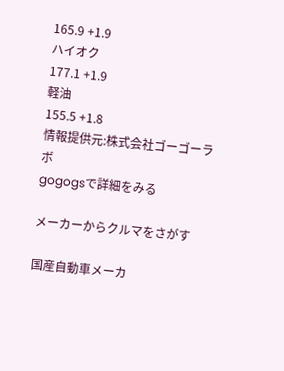165.9 +1.9
ハイオク
177.1 +1.9
軽油
155.5 +1.8
情報提供元:株式会社ゴーゴーラボ
gogogsで詳細をみる

メーカーからクルマをさがす

国産自動車メーカ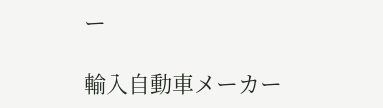ー

輸入自動車メーカー